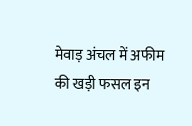मेवाड़ अंचल में अफीम की खड़ी फसल इन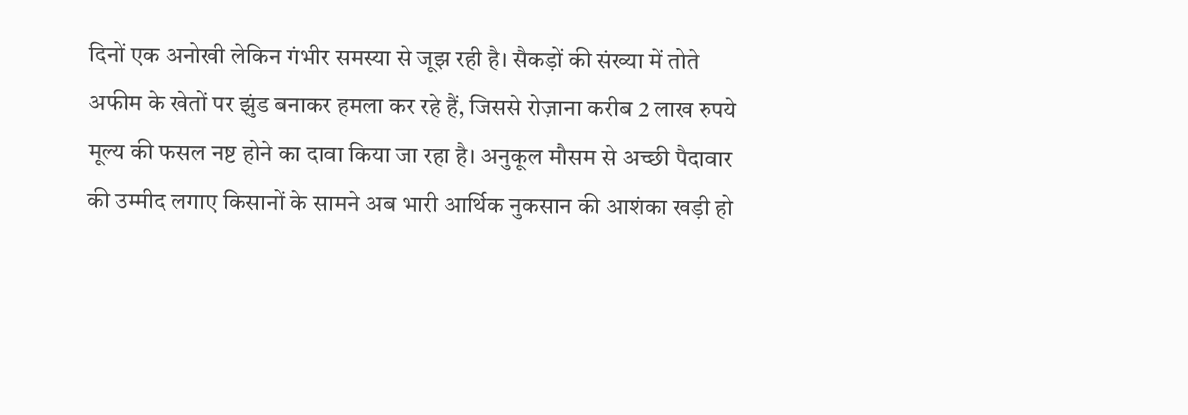दिनों एक अनोखी लेकिन गंभीर समस्या से जूझ रही है। सैकड़ों की संख्या में तोते अफीम के खेतों पर झुंड बनाकर हमला कर रहे हैं, जिससे रोज़ाना करीब 2 लाख रुपये मूल्य की फसल नष्ट होने का दावा किया जा रहा है। अनुकूल मौसम से अच्छी पैदावार की उम्मीद लगाए किसानों के सामने अब भारी आर्थिक नुकसान की आशंका खड़ी हो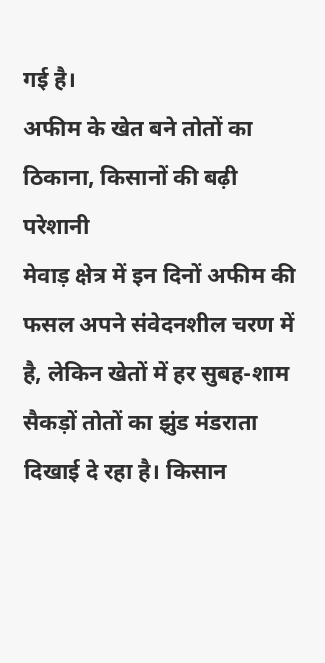गई है।
अफीम के खेत बने तोतों का ठिकाना, किसानों की बढ़ी परेशानी
मेवाड़ क्षेत्र में इन दिनों अफीम की फसल अपने संवेदनशील चरण में है, लेकिन खेतों में हर सुबह-शाम सैकड़ों तोतों का झुंड मंडराता दिखाई दे रहा है। किसान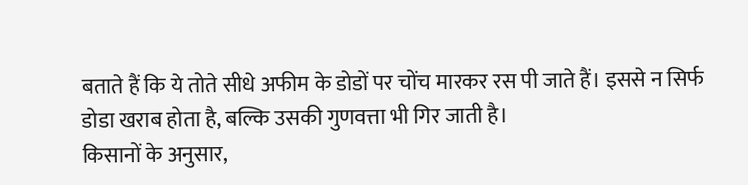बताते हैं कि ये तोते सीधे अफीम के डोडों पर चोंच मारकर रस पी जाते हैं। इससे न सिर्फ डोडा खराब होता है, बल्कि उसकी गुणवत्ता भी गिर जाती है।
किसानों के अनुसार,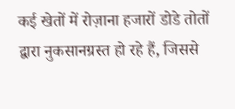कई खेतों में रोज़ाना हजारों डोडे तोतों द्वारा नुकसानग्रस्त हो रहे हैं, जिससे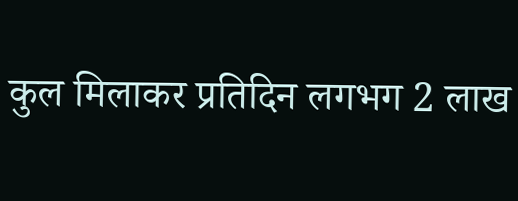कुल मिलाकर प्रतिदिन लगभग 2 लाख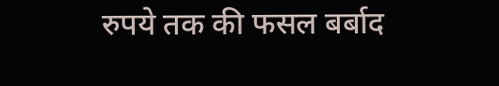रुपये तक की फसल बर्बाद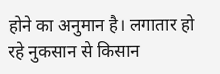होने का अनुमान है। लगातार हो रहे नुकसान से किसान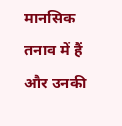मानसिक तनाव में हैं और उनकी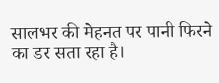सालभर की मेहनत पर पानी फिरने का डर सता रहा है।